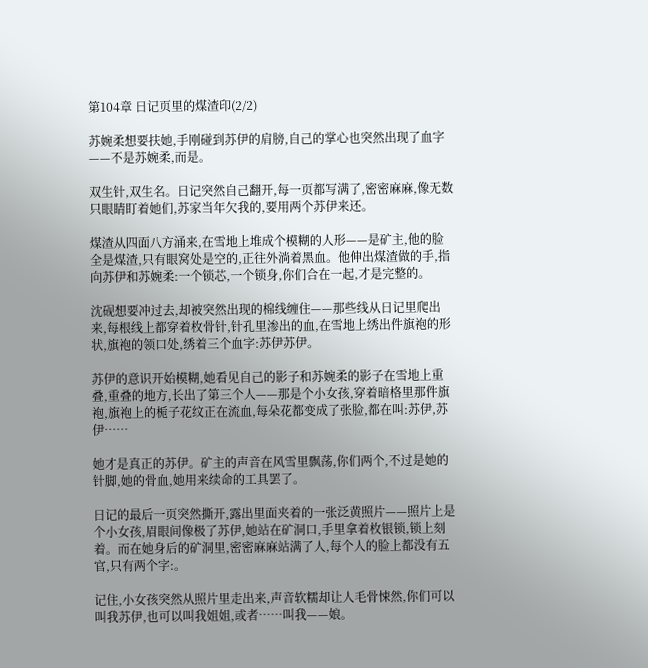第104章 日记页里的煤渣印(2/2)

苏婉柔想要扶她,手刚碰到苏伊的肩膀,自己的掌心也突然出现了血字——不是苏婉柔,而是。

双生针,双生名。日记突然自己翻开,每一页都写满了,密密麻麻,像无数只眼睛盯着她们,苏家当年欠我的,要用两个苏伊来还。

煤渣从四面八方涌来,在雪地上堆成个模糊的人形——是矿主,他的脸全是煤渣,只有眼窝处是空的,正往外淌着黑血。他伸出煤渣做的手,指向苏伊和苏婉柔:一个锁芯,一个锁身,你们合在一起,才是完整的。

沈砚想要冲过去,却被突然出现的棉线缠住——那些线从日记里爬出来,每根线上都穿着枚骨针,针孔里渗出的血,在雪地上绣出件旗袍的形状,旗袍的领口处,绣着三个血字:苏伊苏伊。

苏伊的意识开始模糊,她看见自己的影子和苏婉柔的影子在雪地上重叠,重叠的地方,长出了第三个人——那是个小女孩,穿着暗格里那件旗袍,旗袍上的栀子花纹正在流血,每朵花都变成了张脸,都在叫:苏伊,苏伊……

她才是真正的苏伊。矿主的声音在风雪里飘荡,你们两个,不过是她的针脚,她的骨血,她用来续命的工具罢了。

日记的最后一页突然撕开,露出里面夹着的一张泛黄照片——照片上是个小女孩,眉眼间像极了苏伊,她站在矿洞口,手里拿着枚银锁,锁上刻着。而在她身后的矿洞里,密密麻麻站满了人,每个人的脸上都没有五官,只有两个字:。

记住,小女孩突然从照片里走出来,声音软糯却让人毛骨悚然,你们可以叫我苏伊,也可以叫我姐姐,或者……叫我——娘。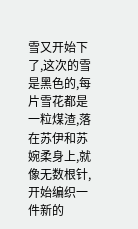雪又开始下了,这次的雪是黑色的,每片雪花都是一粒煤渣,落在苏伊和苏婉柔身上,就像无数根针,开始编织一件新的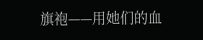旗袍——用她们的血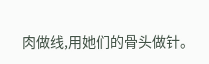肉做线,用她们的骨头做针。